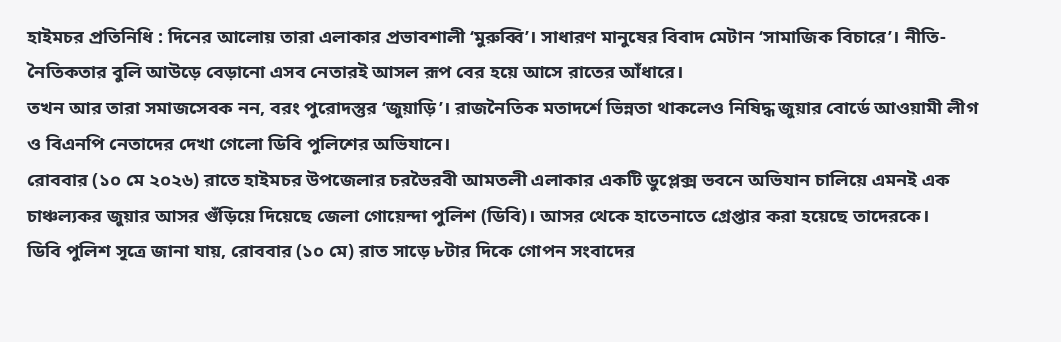হাইমচর প্রতিনিধি : দিনের আলোয় তারা এলাকার প্রভাবশালী ‘মুরুব্বি’। সাধারণ মানুষের বিবাদ মেটান ‘সামাজিক বিচারে’। নীতি-নৈতিকতার বুলি আউড়ে বেড়ানো এসব নেতারই আসল রূপ বের হয়ে আসে রাতের আঁধারে।
তখন আর তারা সমাজসেবক নন, বরং পুরোদস্তুর ‘জুয়াড়ি’। রাজনৈতিক মতাদর্শে ভিন্নতা থাকলেও নিষিদ্ধ জুয়ার বোর্ডে আওয়ামী লীগ ও বিএনপি নেতাদের দেখা গেলো ডিবি পুলিশের অভিযানে।
রোববার (১০ মে ২০২৬) রাতে হাইমচর উপজেলার চরভৈরবী আমতলী এলাকার একটি ডুপ্লেক্স ভবনে অভিযান চালিয়ে এমনই এক চাঞ্চল্যকর জুয়ার আসর গুঁড়িয়ে দিয়েছে জেলা গোয়েন্দা পুলিশ (ডিবি)। আসর থেকে হাতেনাতে গ্রেপ্তার করা হয়েছে তাদেরকে।
ডিবি পুলিশ সূত্রে জানা যায়, রোববার (১০ মে) রাত সাড়ে ৮টার দিকে গোপন সংবাদের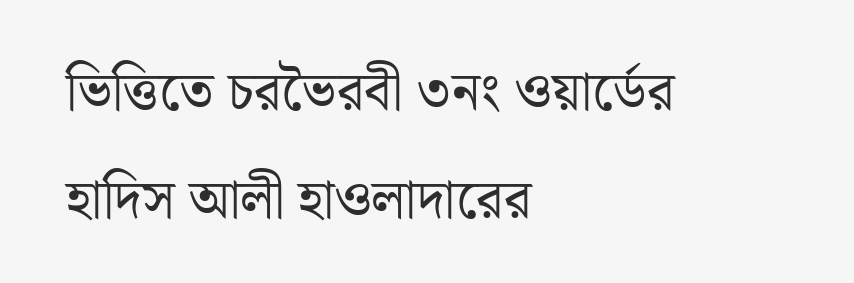ভিত্তিতে চরভৈরবী ৩নং ওয়ার্ডের হাদিস আলী হাওলাদারের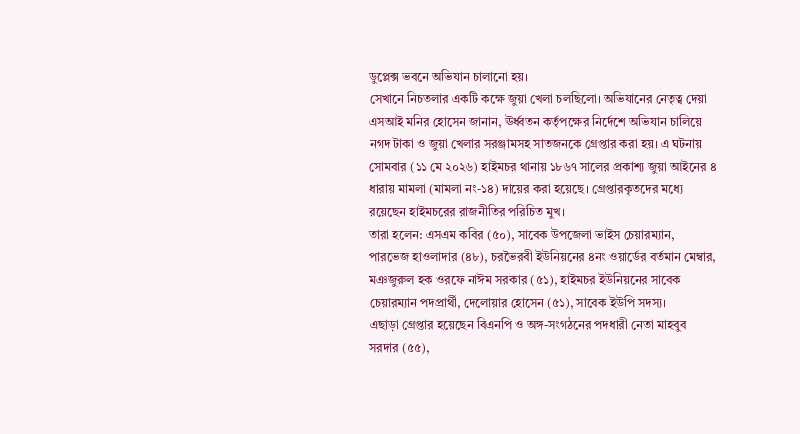ডুপ্লেক্স ভবনে অভিযান চালানো হয়।
সেখানে নিচতলার একটি কক্ষে জুয়া খেলা চলছিলো। অভিযানের নেতৃত্ব দেয়া এসআই মনির হোসেন জানান, ঊর্ধ্বতন কর্তৃপক্ষের নির্দেশে অভিযান চালিয়ে নগদ টাকা ও জুয়া খেলার সরঞ্জামসহ সাতজনকে গ্রেপ্তার করা হয়। এ ঘটনায় সোমবার (১১ মে ২০২৬) হাইমচর থানায় ১৮৬৭ সালের প্রকাশ্য জুয়া আইনের ৪ ধারায় মামলা (মামলা নং-১৪) দায়ের করা হয়েছে। গ্রেপ্তারকৃতদের মধ্যে রয়েছেন হাইমচরের রাজনীতির পরিচিত মুখ।
তারা হলেন: এসএম কবির (৫০), সাবেক উপজেলা ভাইস চেয়ারম্যান, পারভেজ হাওলাদার (৪৮), চরভৈরবী ইউনিয়নের ৪নং ওয়ার্ডের বর্তমান মেম্বার, মঞজুরুল হক ওরফে নাঈম সরকার (৫১), হাইমচর ইউনিয়নের সাবেক চেয়ারম্যান পদপ্রার্থী, দেলোয়ার হোসেন (৫১), সাবেক ইউপি সদস্য।
এছাড়া গ্রেপ্তার হয়েছেন বিএনপি ও অঙ্গ-সংগঠনের পদধারী নেতা মাহবুব সরদার (৫৫),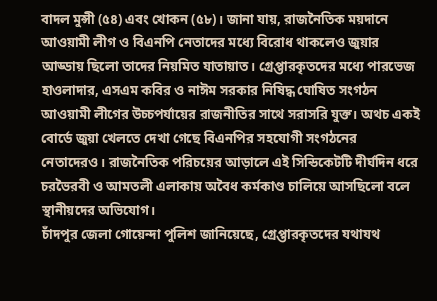বাদল মুন্সী (৫৪) এবং খোকন (৫৮)। জানা যায়, রাজনৈতিক ময়দানে আওয়ামী লীগ ও বিএনপি নেতাদের মধ্যে বিরোধ থাকলেও জুয়ার আড্ডায় ছিলো তাদের নিয়মিত যাতায়াত। গ্রেপ্তারকৃতদের মধ্যে পারভেজ হাওলাদার, এসএম কবির ও নাঈম সরকার নিষিদ্ধ ঘোষিত সংগঠন আওয়ামী লীগের উচ্চপর্যায়ের রাজনীতির সাথে সরাসরি যুক্ত। অথচ একই বোর্ডে জুয়া খেলতে দেখা গেছে বিএনপির সহযোগী সংগঠনের নেতাদেরও। রাজনৈতিক পরিচয়ের আড়ালে এই সিন্ডিকেটটি দীর্ঘদিন ধরে চরভৈরবী ও আমতলী এলাকায় অবৈধ কর্মকাণ্ড চালিয়ে আসছিলো বলে স্থানীয়দের অভিযোগ।
চাঁদপুর জেলা গোয়েন্দা পুলিশ জানিয়েছে, গ্রেপ্তারকৃতদের যথাযথ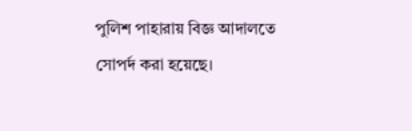পুলিশ পাহারায় বিজ্ঞ আদালতে সোপর্দ করা হয়েছে।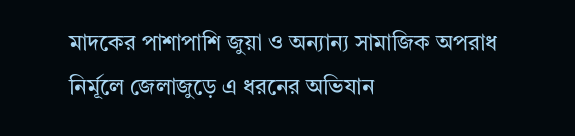মাদকের পাশাপাশি জুয়া ও অন্যান্য সামাজিক অপরাধ নির্মূলে জেলাজুড়ে এ ধরনের অভিযান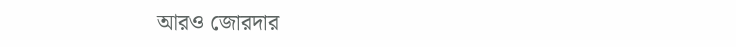আরও জোরদার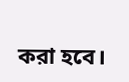করা হবে।